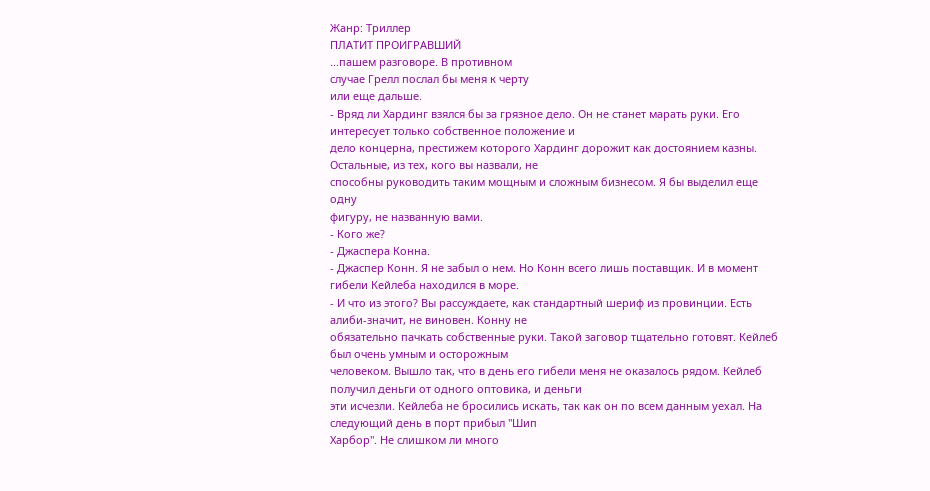Жанр: Триллер
ПЛАТИТ ПРОИГРАВШИЙ
...пашем разговоре. В противном
случае Грелл послал бы меня к черту
или еще дальше.
- Вряд ли Хардинг взялся бы за грязное дело. Он не станет марать руки. Его
интересует только собственное положение и
дело концерна, престижем которого Хардинг дорожит как достоянием казны.
Остальные, из тех, кого вы назвали, не
способны руководить таким мощным и сложным бизнесом. Я бы выделил еще одну
фигуру, не названную вами.
- Кого же?
- Джаспера Конна.
- Джаспер Конн. Я не забыл о нем. Но Конн всего лишь поставщик. И в момент
гибели Кейлеба находился в море.
- И что из этого? Вы рассуждаете, как стандартный шериф из провинции. Есть
алиби-значит, не виновен. Конну не
обязательно пачкать собственные руки. Такой заговор тщательно готовят. Кейлеб
был очень умным и осторожным
человеком. Вышло так, что в день его гибели меня не оказалось рядом. Кейлеб
получил деньги от одного оптовика, и деньги
эти исчезли. Кейлеба не бросились искать, так как он по всем данным уехал. На
следующий день в порт прибыл "Шип
Харбор". Не слишком ли много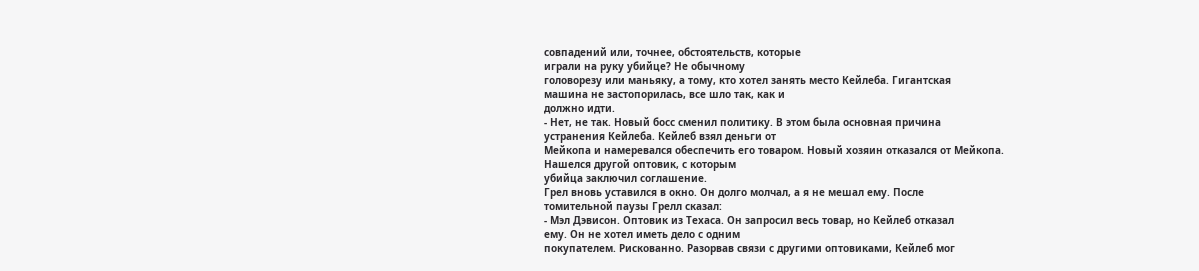совпадений или, точнее, обстоятельств, которые
играли на руку убийце? Не обычному
головорезу или маньяку, а тому, кто хотел занять место Кейлеба. Гигантская
машина не застопорилась, все шло так, как и
должно идти.
- Нет, не так. Новый босс сменил политику. В этом была основная причина
устранения Кейлеба. Кейлеб взял деньги от
Мейкопа и намеревался обеспечить его товаром. Новый хозяин отказался от Мейкопа.
Нашелся другой оптовик, с которым
убийца заключил соглашение.
Грел вновь уставился в окно. Он долго молчал, а я не мешал ему. После
томительной паузы Грелл сказал:
- Мэл Дэвисон. Оптовик из Техаса. Он запросил весь товар, но Кейлеб отказал
ему. Он не хотел иметь дело с одним
покупателем. Рискованно. Разорвав связи с другими оптовиками, Кейлеб мог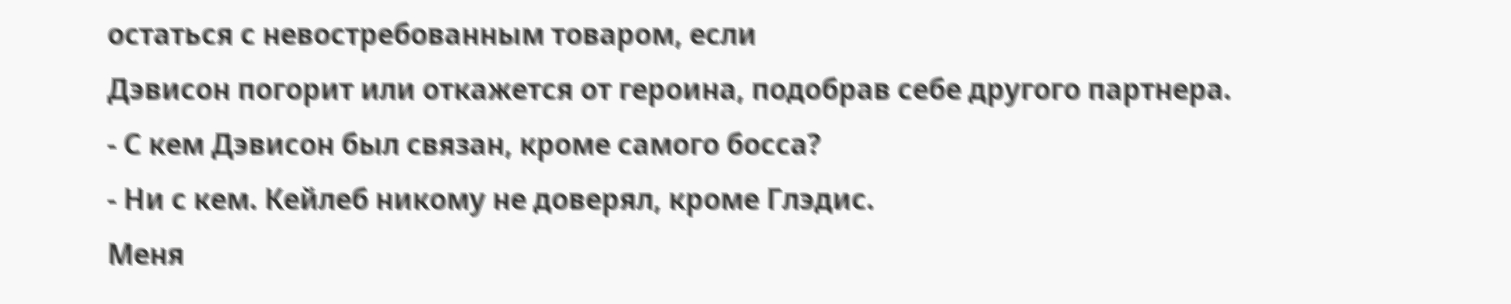остаться с невостребованным товаром, если
Дэвисон погорит или откажется от героина, подобрав себе другого партнера.
- С кем Дэвисон был связан, кроме самого босса?
- Ни с кем. Кейлеб никому не доверял, кроме Глэдис.
Меня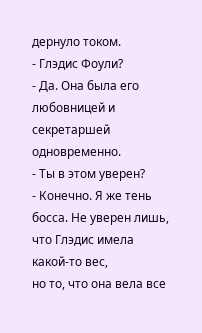дернуло током.
- Глэдис Фоули?
- Да. Она была его любовницей и секретаршей одновременно.
- Ты в этом уверен?
- Конечно. Я же тень босса. Не уверен лишь, что Глэдис имела какой-то вес,
но то, что она вела все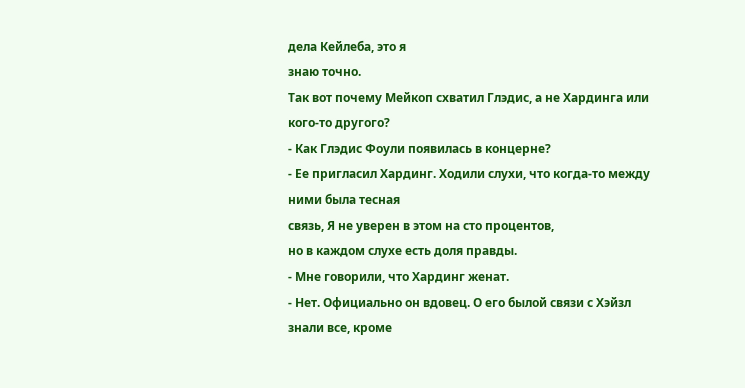дела Кейлеба, это я
знаю точно.
Так вот почему Мейкоп схватил Глэдис, а не Хардинга или кого-то другого?
- Как Глэдис Фоули появилась в концерне?
- Ее пригласил Хардинг. Ходили слухи, что когда-то между ними была тесная
связь, Я не уверен в этом на сто процентов,
но в каждом слухе есть доля правды.
- Мне говорили, что Хардинг женат.
- Нет. Официально он вдовец. О его былой связи с Хэйзл знали все, кроме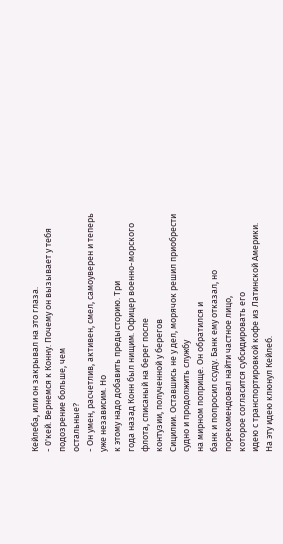Кейлеба, или он закрывал на это глаза.
- 0'кей. Вернемся к Конну. Почему он вызывает у тебя подозрение больше, чем
остальные?
- Он умен, расчетлив, активен, смел, самоуверен и теперь уже независим. Но
к этому надо добавить предысторию. Три
года назад Конн был нищим. Офицер военно-морского флота, списаный на берег после
контузии, полученной у берегов
Сицилии. Оставшись не у дел, морячок решил приобрести судно и продолжить службу
на мирном поприще. Он обратился и
банк и попросил ссуду. Банк ему отказал, но порекомендовал найти частное лицо,
которое согласится субсидировать его
идею с транспортировкой кофе из Латинской Америки. На эту идею клюнул Кейлеб.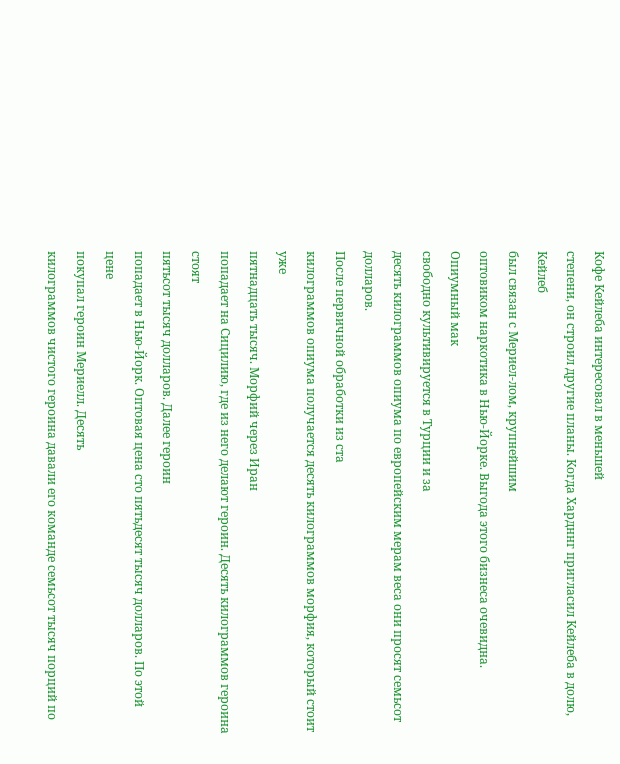Кофе Кейлеба интересовал в меньшей
степени, он строил другие планы. Когда Хардннг пригласил Кейлеба в долю, Кейлеб
был связан с Мериел-лом, крупнейшим
оптовиком наркотика в Нью-Йорке. Выгода этого бизнеса очевидна. Опиумный мак
свободно культивируется в Турции и за
десять килограммов опиума по европейским мерам веса они просят семьсот долларов.
После первичной обработки из ста
килограммов опиума получается десять килограммов морфия, который стоит уже
пятнадцать тысяч. Морфий через Иран
попадает на Сицилию, где из него делают героин. Десять килограммов героина стоят
пятьсот тысяч долларов. Далее героин
попадает в Нью-Йорк. Оптовая цена сто пятьдесят тысяч долларов. По этой цене
покупал героин Мериелл. Десять
килограммов чистого героина давали его команде семьсот тысяч порций по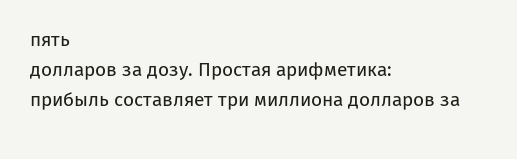пять
долларов за дозу. Простая арифметика:
прибыль составляет три миллиона долларов за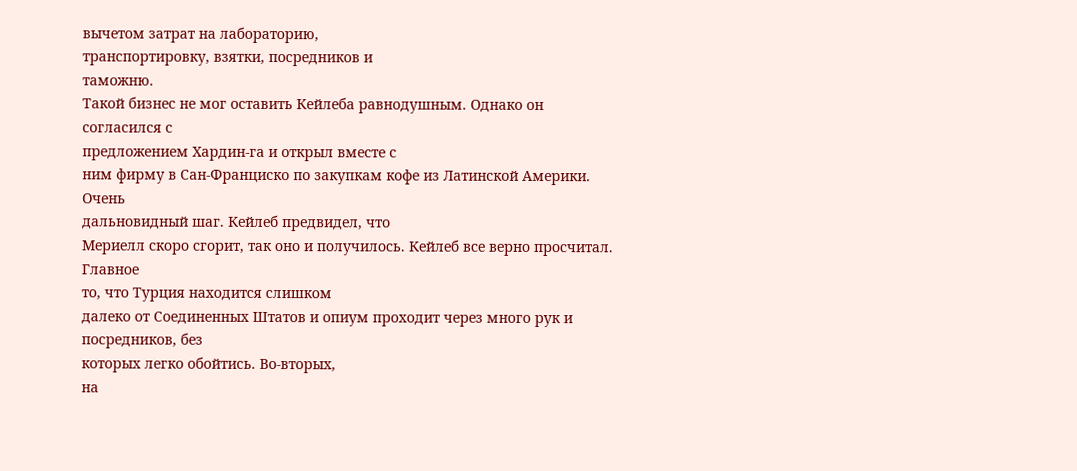вычетом затрат на лабораторию,
транспортировку, взятки, посредников и
таможню.
Такой бизнес не мог оставить Кейлеба равнодушным. Однако он согласился с
предложением Хардин-га и открыл вместе с
ним фирму в Сан-Франциско по закупкам кофе из Латинской Америки. Очень
дальновидный шаг. Кейлеб предвидел, что
Мериелл скоро сгорит, так оно и получилось. Кейлеб все верно просчитал. Главное
то, что Турция находится слишком
далеко от Соединенных Штатов и опиум проходит через много рук и посредников, без
которых легко обойтись. Во-вторых,
на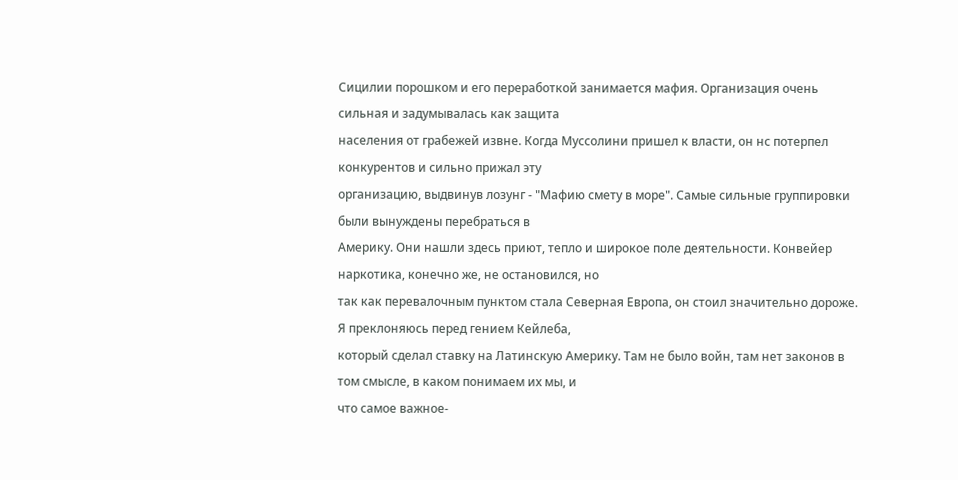Сицилии порошком и его переработкой занимается мафия. Организация очень
сильная и задумывалась как защита
населения от грабежей извне. Когда Муссолини пришел к власти, он нс потерпел
конкурентов и сильно прижал эту
организацию, выдвинув лозунг - "Мафию смету в море". Самые сильные группировки
были вынуждены перебраться в
Америку. Они нашли здесь приют, тепло и широкое поле деятельности. Конвейер
наркотика, конечно же, не остановился, но
так как перевалочным пунктом стала Северная Европа, он стоил значительно дороже.
Я преклоняюсь перед гением Кейлеба,
который сделал ставку на Латинскую Америку. Там не было войн, там нет законов в
том смысле, в каком понимаем их мы, и
что самое важное-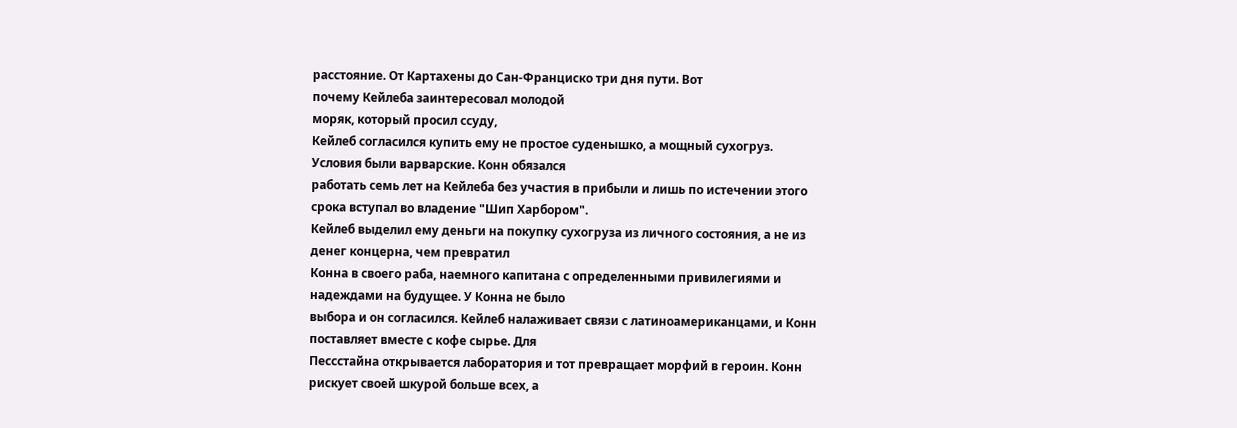расстояние. От Картахены до Сан-Франциско три дня пути. Вот
почему Кейлеба заинтересовал молодой
моряк, который просил ссуду,
Кейлеб согласился купить ему не простое суденышко, а мощный сухогруз.
Условия были варварские. Конн обязался
работать семь лет на Кейлеба без участия в прибыли и лишь по истечении этого
срока вступал во владение "Шип Харбором".
Кейлеб выделил ему деньги на покупку сухогруза из личного состояния, а не из
денег концерна, чем превратил
Конна в своего раба, наемного капитана с определенными привилегиями и
надеждами на будущее. У Конна не было
выбора и он согласился. Кейлеб налаживает связи с латиноамериканцами, и Конн
поставляет вместе с кофе сырье. Для
Пессстайна открывается лаборатория и тот превращает морфий в героин. Конн
рискует своей шкурой больше всех, а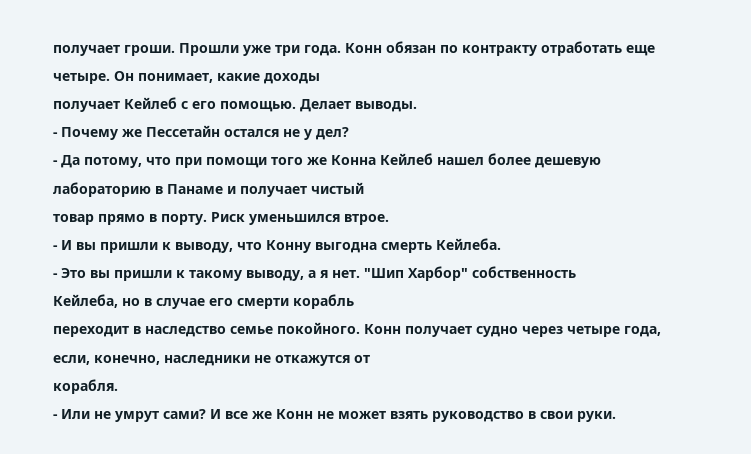получает гроши. Прошли уже три года. Конн обязан по контракту отработать еще
четыре. Он понимает, какие доходы
получает Кейлеб с его помощью. Делает выводы.
- Почему же Пессетайн остался не у дел?
- Да потому, что при помощи того же Конна Кейлеб нашел более дешевую
лабораторию в Панаме и получает чистый
товар прямо в порту. Риск уменьшился втрое.
- И вы пришли к выводу, что Конну выгодна смерть Кейлеба.
- Это вы пришли к такому выводу, а я нет. "Шип Харбор" собственность
Кейлеба, но в случае его смерти корабль
переходит в наследство семье покойного. Конн получает судно через четыре года,
если, конечно, наследники не откажутся от
корабля.
- Или не умрут сами? И все же Конн не может взять руководство в свои руки.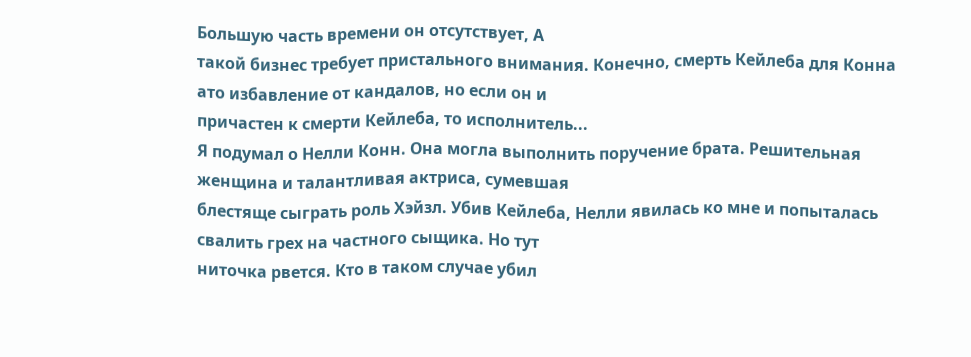Большую часть времени он отсутствует, А
такой бизнес требует пристального внимания. Конечно, смерть Кейлеба для Конна
ато избавление от кандалов, но если он и
причастен к смерти Кейлеба, то исполнитель...
Я подумал о Нелли Конн. Она могла выполнить поручение брата. Решительная
женщина и талантливая актриса, сумевшая
блестяще сыграть роль Хэйзл. Убив Кейлеба, Нелли явилась ко мне и попыталась
свалить грех на частного сыщика. Но тут
ниточка рвется. Кто в таком случае убил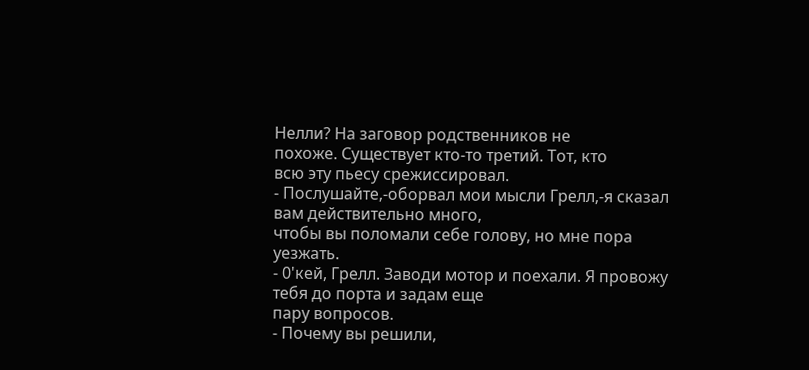Нелли? На заговор родственников не
похоже. Существует кто-то третий. Тот, кто
всю эту пьесу срежиссировал.
- Послушайте,-оборвал мои мысли Грелл,-я сказал вам действительно много,
чтобы вы поломали себе голову, но мне пора
уезжать.
- 0'кей, Грелл. Заводи мотор и поехали. Я провожу тебя до порта и задам еще
пару вопросов.
- Почему вы решили,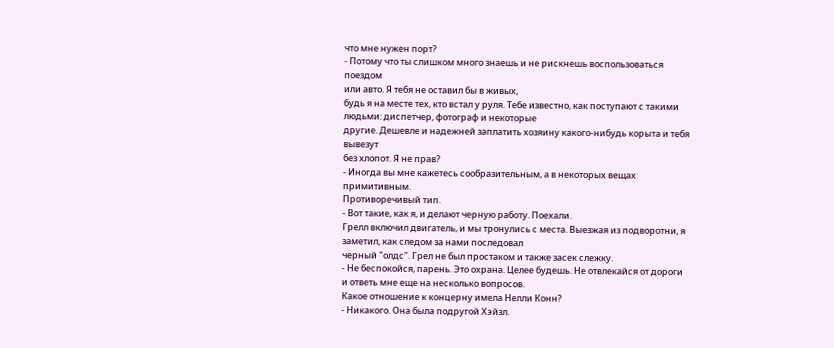что мне нужен порт?
- Потому что ты слишком много знаешь и не рискнешь воспользоваться поездом
или авто. Я тебя не оставил бы в живых,
будь я на месте тех, кто встал у руля. Тебе известно, как поступают с такими
людьми: диспетчер, фотограф и некоторые
другие. Дешевле и надежней заплатить хозяину какого-нибудь корыта и тебя вывезут
без хлопот. Я не прав?
- Иногда вы мне кажетесь сообразительным, а в некоторых вещах примитивным.
Противоречивый тип.
- Вот такие, как я, и делают черную работу. Поехали.
Грелл включил двигатель, и мы тронулись с места. Выезжая из подворотни, я
заметил, как следом за нами последовал
черный "олдс". Грел не был простаком и также засек слежку.
- Не беспокойся, парень. Это охрана. Целее будешь. Не отвлекайся от дороги
и ответь мне еще на несколько вопросов.
Какое отношение к концерну имела Нелли Конн?
- Никакого. Она была подругой Хэйзл.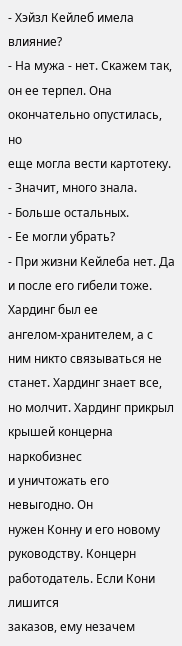- Хэйзл Кейлеб имела влияние?
- На мужа - нет. Скажем так, он ее терпел. Она окончательно опустилась, но
еще могла вести картотеку.
- Значит, много знала.
- Больше остальных.
- Ее могли убрать?
- При жизни Кейлеба нет. Да и после его гибели тоже. Хардинг был ее
ангелом-хранителем, а с ним никто связываться не
станет. Хардинг знает все, но молчит. Хардинг прикрыл крышей концерна наркобизнес
и уничтожать его невыгодно. Он
нужен Конну и его новому руководству. Концерн работодатель. Если Кони лишится
заказов, ему незачем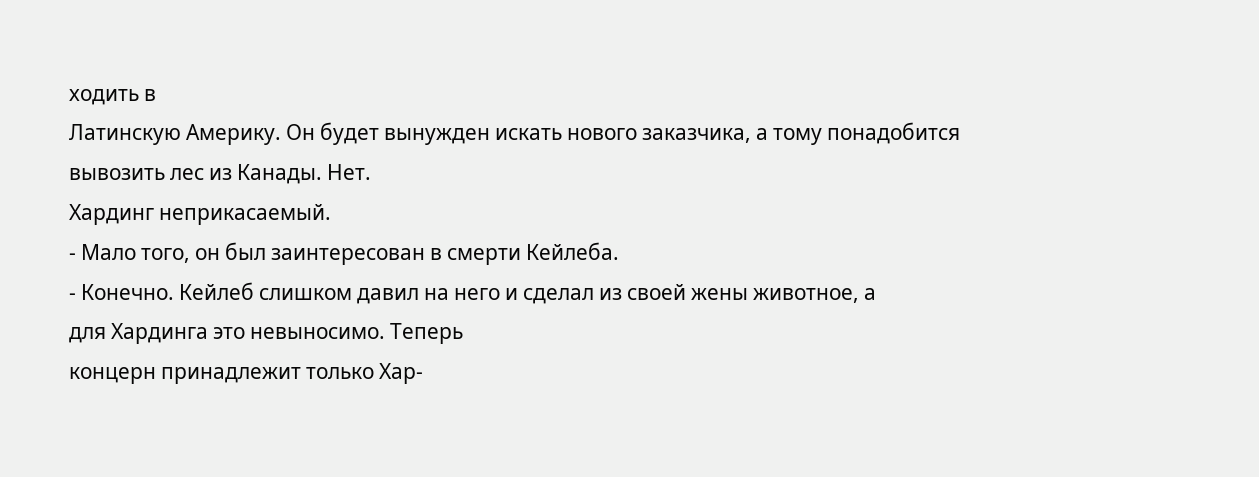ходить в
Латинскую Америку. Он будет вынужден искать нового заказчика, а тому понадобится
вывозить лес из Канады. Нет.
Хардинг неприкасаемый.
- Мало того, он был заинтересован в смерти Кейлеба.
- Конечно. Кейлеб слишком давил на него и сделал из своей жены животное, а
для Хардинга это невыносимо. Теперь
концерн принадлежит только Хар-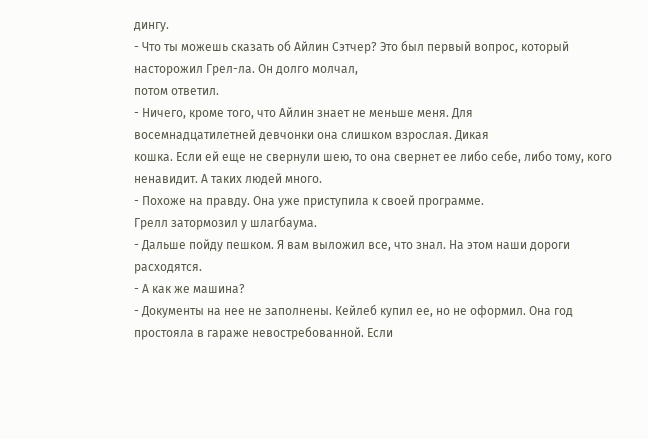дингу.
- Что ты можешь сказать об Айлин Сэтчер? Это был первый вопрос, который
насторожил Грел-ла. Он долго молчал,
потом ответил.
- Ничего, кроме того, что Айлин знает не меньше меня. Для
восемнадцатилетней девчонки она слишком взрослая. Дикая
кошка. Если ей еще не свернули шею, то она свернет ее либо себе, либо тому, кого
ненавидит. А таких людей много.
- Похоже на правду. Она уже приступила к своей программе.
Грелл затормозил у шлагбаума.
- Дальше пойду пешком. Я вам выложил все, что знал. На этом наши дороги
расходятся.
- А как же машина?
- Документы на нее не заполнены. Кейлеб купил ее, но не оформил. Она год
простояла в гараже невостребованной. Если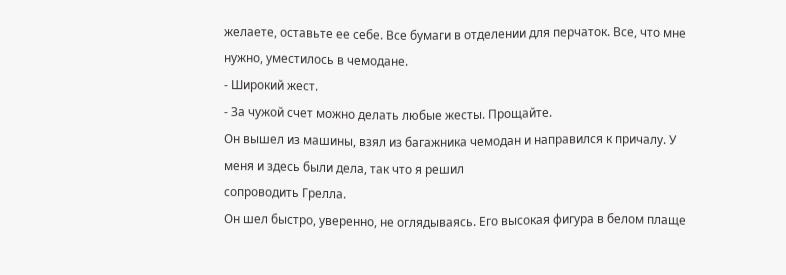желаете, оставьте ее себе. Все бумаги в отделении для перчаток. Все, что мне
нужно, уместилось в чемодане.
- Широкий жест.
- За чужой счет можно делать любые жесты. Прощайте.
Он вышел из машины, взял из багажника чемодан и направился к причалу. У
меня и здесь были дела, так что я решил
сопроводить Грелла.
Он шел быстро, уверенно, не оглядываясь. Его высокая фигура в белом плаще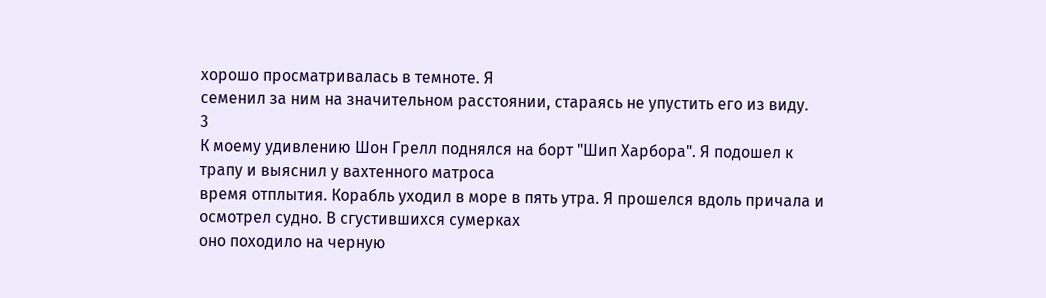хорошо просматривалась в темноте. Я
семенил за ним на значительном расстоянии, стараясь не упустить его из виду.
3
К моему удивлению Шон Грелл поднялся на борт "Шип Харбора". Я подошел к
трапу и выяснил у вахтенного матроса
время отплытия. Корабль уходил в море в пять утра. Я прошелся вдоль причала и
осмотрел судно. В сгустившихся сумерках
оно походило на черную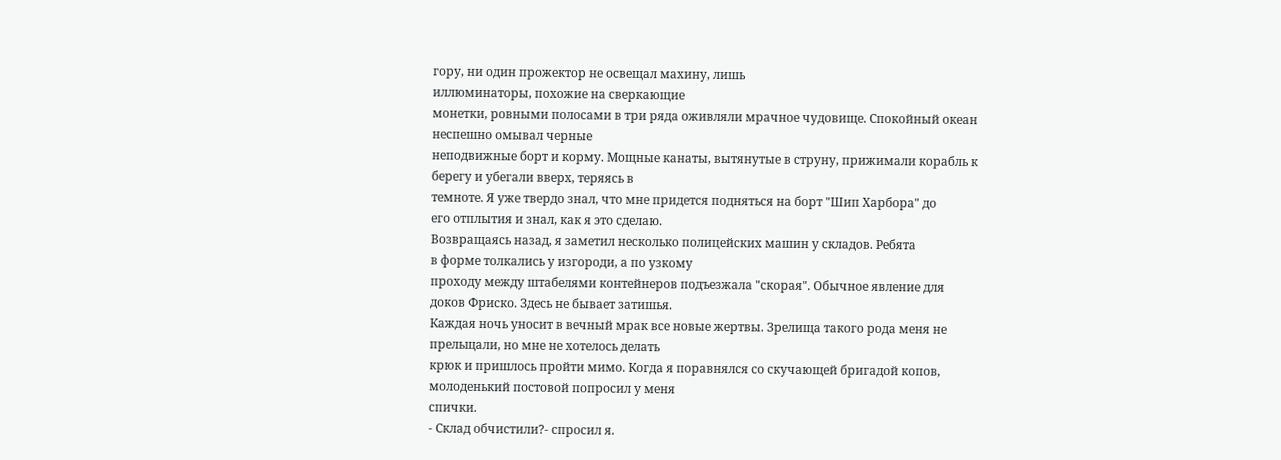гору, ни один прожектор не освещал махину, лишь
иллюминаторы, похожие на сверкающие
монетки, ровными полосами в три ряда оживляли мрачное чудовище. Спокойный океан
неспешно омывал черные
неподвижные борт и корму. Мощные канаты, вытянутые в струну, прижимали корабль к
берегу и убегали вверх, теряясь в
темноте. Я уже твердо знал, что мне придется подняться на борт "Шип Харбора" до
его отплытия и знал, как я это сделаю.
Возвращаясь назад, я заметил несколько полицейских машин у складов. Ребята
в форме толкались у изгороди, а по узкому
проходу между штабелями контейнеров подъезжала "скорая". Обычное явление для
доков Фриско. Здесь не бывает затишья.
Каждая ночь уносит в вечный мрак все новые жертвы. Зрелища такого рода меня не
прельщали, но мне не хотелось делать
крюк и пришлось пройти мимо. Когда я поравнялся со скучающей бригадой копов,
молоденький постовой попросил у меня
спички.
- Склад обчистили?- спросил я.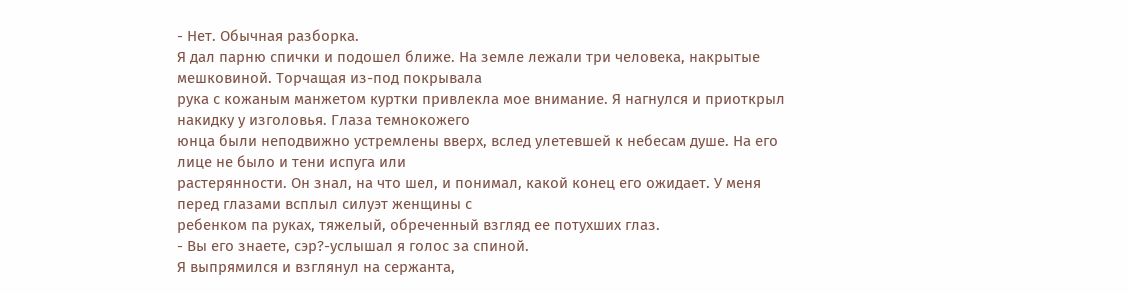- Нет. Обычная разборка.
Я дал парню спички и подошел ближе. На земле лежали три человека, накрытые
мешковиной. Торчащая из-под покрывала
рука с кожаным манжетом куртки привлекла мое внимание. Я нагнулся и приоткрыл
накидку у изголовья. Глаза темнокожего
юнца были неподвижно устремлены вверх, вслед улетевшей к небесам душе. На его
лице не было и тени испуга или
растерянности. Он знал, на что шел, и понимал, какой конец его ожидает. У меня
перед глазами всплыл силуэт женщины с
ребенком па руках, тяжелый, обреченный взгляд ее потухших глаз.
- Вы его знаете, сэр?-услышал я голос за спиной.
Я выпрямился и взглянул на сержанта,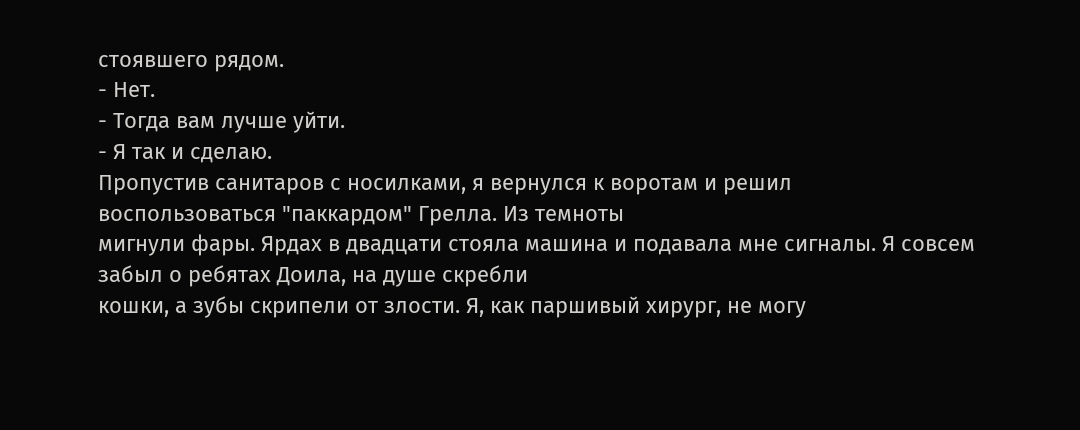стоявшего рядом.
- Нет.
- Тогда вам лучше уйти.
- Я так и сделаю.
Пропустив санитаров с носилками, я вернулся к воротам и решил
воспользоваться "паккардом" Грелла. Из темноты
мигнули фары. Ярдах в двадцати стояла машина и подавала мне сигналы. Я совсем
забыл о ребятах Доила, на душе скребли
кошки, а зубы скрипели от злости. Я, как паршивый хирург, не могу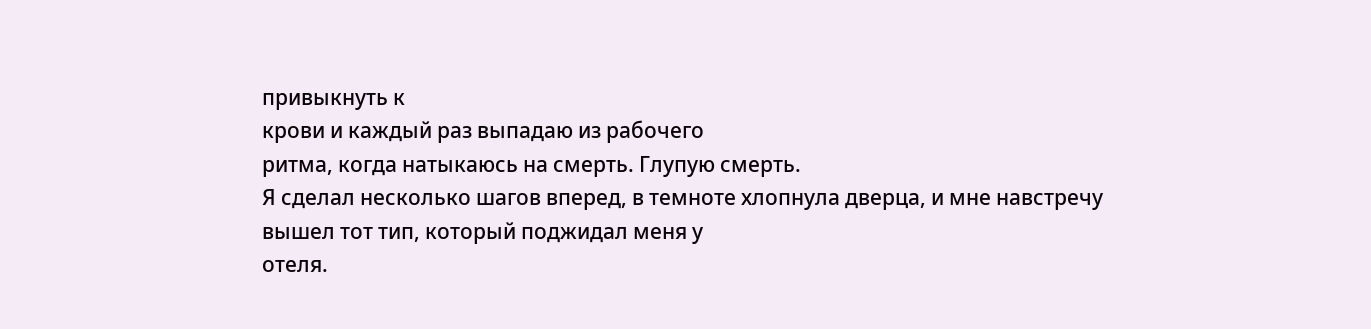привыкнуть к
крови и каждый раз выпадаю из рабочего
ритма, когда натыкаюсь на смерть. Глупую смерть.
Я сделал несколько шагов вперед, в темноте хлопнула дверца, и мне навстречу
вышел тот тип, который поджидал меня у
отеля.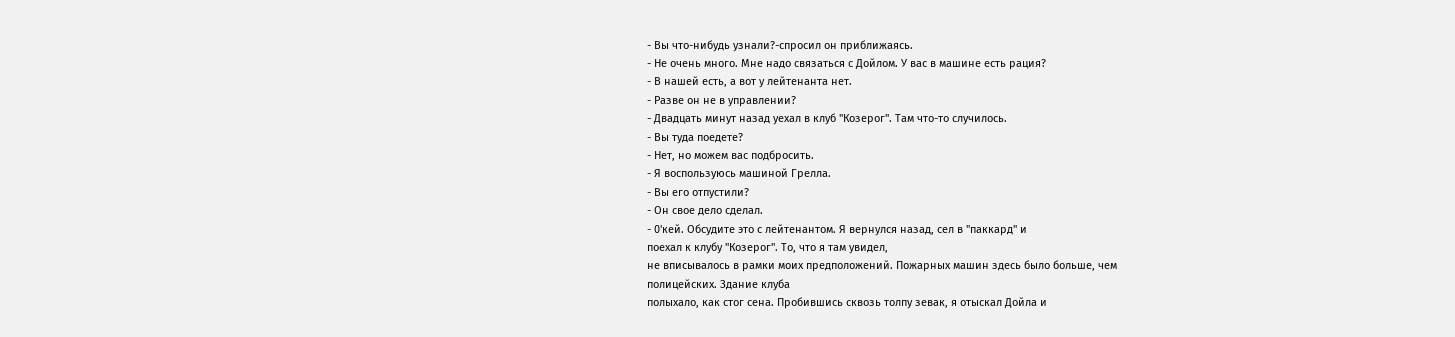- Вы что-нибудь узнали?-спросил он приближаясь.
- Не очень много. Мне надо связаться с Дойлом. У вас в машине есть рация?
- В нашей есть, а вот у лейтенанта нет.
- Разве он не в управлении?
- Двадцать минут назад уехал в клуб "Козерог". Там что-то случилось.
- Вы туда поедете?
- Нет, но можем вас подбросить.
- Я воспользуюсь машиной Грелла.
- Вы его отпустили?
- Он свое дело сделал.
- 0'кей. Обсудите это с лейтенантом. Я вернулся назад, сел в "паккард" и
поехал к клубу "Козерог". То, что я там увидел,
не вписывалось в рамки моих предположений. Пожарных машин здесь было больше, чем
полицейских. Здание клуба
полыхало, как стог сена. Пробившись сквозь толпу зевак, я отыскал Дойла и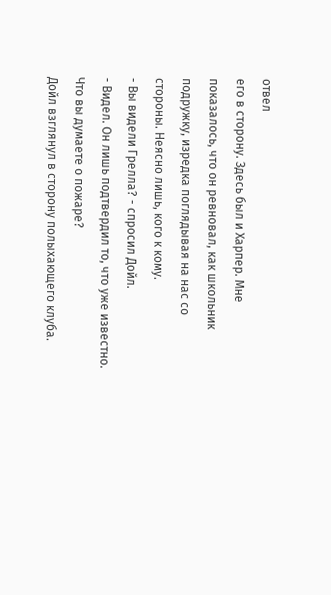отвел
его в сторону. Здесь был и Харпер. Мне
показалось, что он ревновал, как школьник подружку, изредка поглядывая на нас со
стороны. Неясно лишь, кого к кому.
- Вы видели Грелла? - спросил Дойл.
- Видел. Он лишь подтвердил то, что уже известно. Что вы думаете о пожаре?
Дойл взглянул в сторону полыхающего клуба.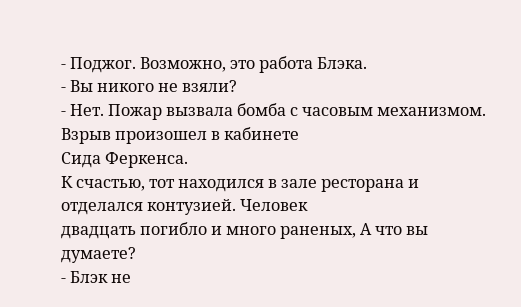- Поджог. Возможно, это работа Блэка.
- Вы никого не взяли?
- Нет. Пожар вызвала бомба с часовым механизмом. Взрыв произошел в кабинете
Сида Феркенса.
К счастью, тот находился в зале ресторана и отделался контузией. Человек
двадцать погибло и много раненых, А что вы
думаете?
- Блэк не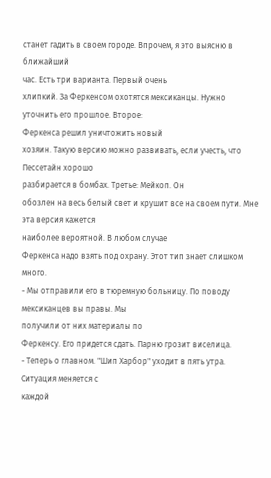станет гадить в своем городе. Впрочем, я это выясню в ближайший
час. Есть три варианта. Первый очень
хлипкий. За Феркенсом охотятся мексиканцы. Нужно уточнить его прошлое. Второе:
Феркенса решил уничтожить новый
хозяин. Такую версию можно развивать, если учесть, что Пессетайн хорошо
разбирается в бомбах. Третье: Мейкоп. Он
обозлен на весь белый свет и крушит все на своем пути. Мне эта версия кажется
наиболее вероятной. В любом случае
Феркенса надо взять под охрану. Этот тип знает слишком много.
- Мы отправили его в тюремную больницу. По поводу мексиканцев вы правы. Мы
получили от них материалы по
Феркенсу. Его придется сдать. Парню грозит виселица.
- Теперь о главном. "Шип Харбор" уходит в пять утра. Ситуация меняется с
каждой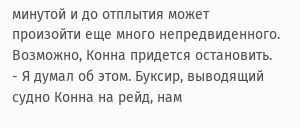минутой и до отплытия может
произойти еще много непредвиденного. Возможно, Конна придется остановить.
- Я думал об этом. Буксир, выводящий судно Конна на рейд, нам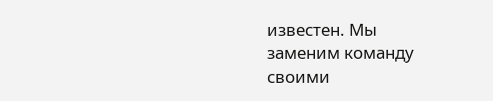известен. Мы
заменим команду своими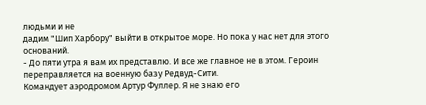людьми и не
дадим "Шип Харбору" выйти в открытое море. Но пока у нас нет для этого
оснований.
- До пяти утра я вам их представлю. И все же главное не в этом. Героин
переправляется на военную базу Редвуд-Сити.
Командует аэродромом Артур Фуллер. Я не знаю его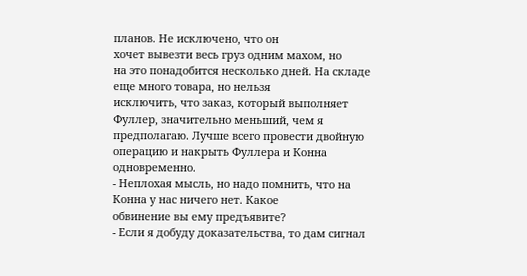планов. Не исключено, что он
хочет вывезти весь груз одним махом, но
на это понадобится несколько дней. На складе еще много товара, но нельзя
исключить, что заказ, который выполняет
Фуллер, значительно меньший, чем я предполагаю. Лучше всего провести двойную
операцию и накрыть Фуллера и Конна
одновременно.
- Неплохая мысль, но надо помнить, что на Конна у нас ничего нет. Какое
обвинение вы ему предъявите?
- Если я добуду доказательства, то дам сигнал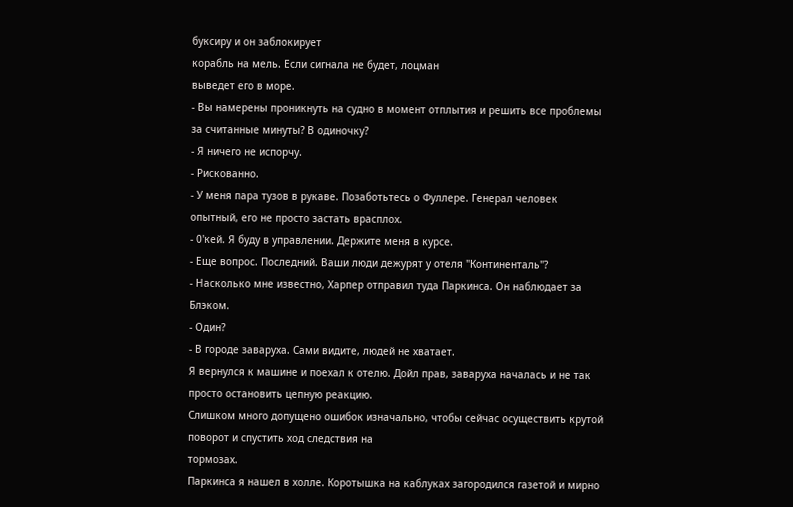буксиру и он заблокирует
корабль на мель. Если сигнала не будет, лоцман
выведет его в море.
- Вы намерены проникнуть на судно в момент отплытия и решить все проблемы
за считанные минуты? В одиночку?
- Я ничего не испорчу.
- Рискованно.
- У меня пара тузов в рукаве. Позаботьтесь о Фуллере. Генерал человек
опытный, его не просто застать врасплох.
- 0'кей. Я буду в управлении. Держите меня в курсе.
- Еще вопрос. Последний. Ваши люди дежурят у отеля "Континенталь"?
- Насколько мне известно, Харпер отправил туда Паркинса. Он наблюдает за
Блэком.
- Один?
- В городе заваруха. Сами видите, людей не хватает.
Я вернулся к машине и поехал к отелю. Дойл прав, заваруха началась и не так
просто остановить цепную реакцию.
Слишком много допущено ошибок изначально, чтобы сейчас осуществить крутой
поворот и спустить ход следствия на
тормозах.
Паркинса я нашел в холле. Коротышка на каблуках загородился газетой и мирно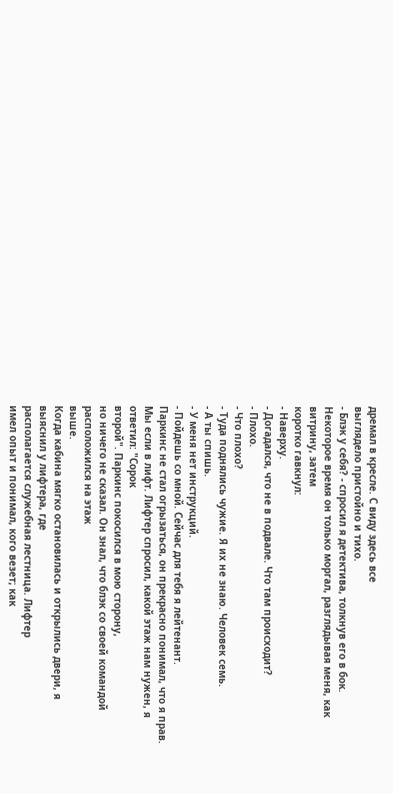дремал в кресле. С виду здесь все
выглядело пристойно и тихо.
- Блэк у себя? - спросил я детектива, толкнув его в бок.
Некоторое время он только моргал, разглядывая меня, как витрину, затем
коротко гавкнул:
- Наверху.
- Догадался, что не в подвале. Что там происходит?
- Плохо.
- Что плохо?
- Туда поднялись чужие. Я их не знаю. Человек семь.
- А ты спишь.
- У меня нет инструкций.
- Пойдешь со мной. Сейчас для тебя я лейтенант.
Паркинс не стал огрызаться, он прекрасно понимал, что я прав.
Мы если в лифт. Лифтер спросил, какой этаж нам нужен, я ответил: "Сорок
второй". Паркинс покосился в мою сторону,
но ничего не сказал. Он знал, что блэк со своей командой расположился на этаж
выше.
Когда кабина мягко остановилась и открылись двери, я выяснил у лифтера, где
располагается служебная лестница. Лифтер
имел опыт и понимал, кого везет; как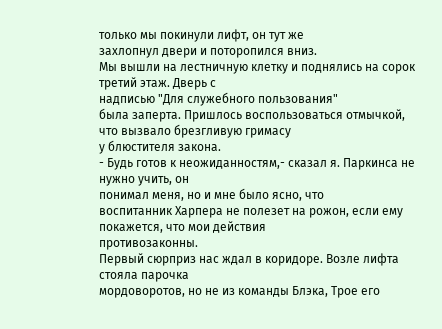только мы покинули лифт, он тут же
захлопнул двери и поторопился вниз.
Мы вышли на лестничную клетку и поднялись на сорок третий этаж. Дверь с
надписью "Для служебного пользования"
была заперта. Пришлось воспользоваться отмычкой, что вызвало брезгливую гримасу
у блюстителя закона.
- Будь готов к неожиданностям,- сказал я. Паркинса не нужно учить, он
понимал меня, но и мне было ясно, что
воспитанник Харпера не полезет на рожон, если ему покажется, что мои действия
противозаконны.
Первый сюрприз нас ждал в коридоре. Возле лифта стояла парочка
мордоворотов, но не из команды Блэка, Трое его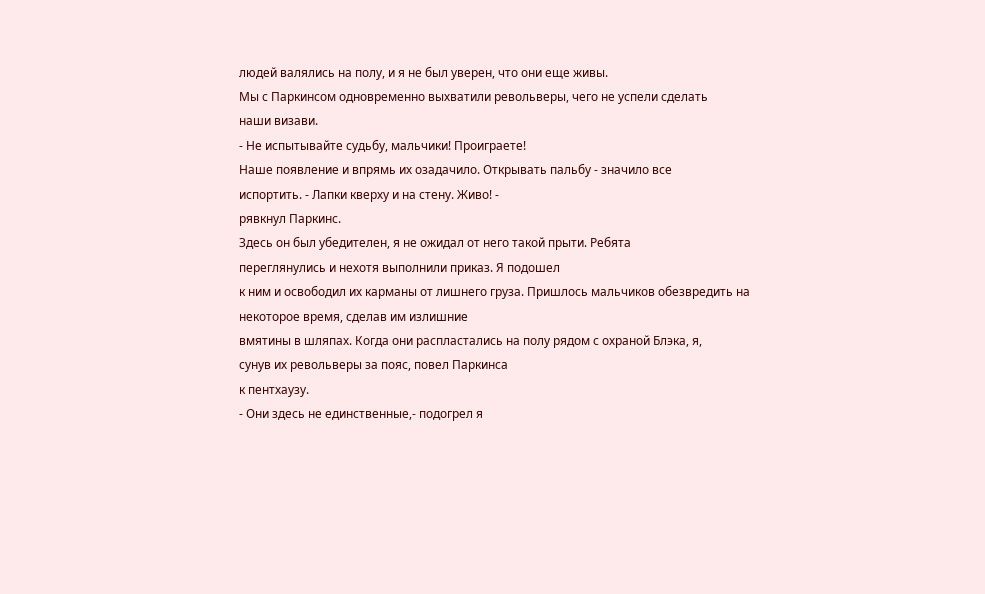людей валялись на полу, и я не был уверен, что они еще живы.
Мы с Паркинсом одновременно выхватили револьверы, чего не успели сделать
наши визави.
- Не испытывайте судьбу, мальчики! Проиграете!
Наше появление и впрямь их озадачило. Открывать пальбу - значило все
испортить. - Лапки кверху и на стену. Живо! -
рявкнул Паркинс.
Здесь он был убедителен, я не ожидал от него такой прыти. Ребята
переглянулись и нехотя выполнили приказ. Я подошел
к ним и освободил их карманы от лишнего груза. Пришлось мальчиков обезвредить на
некоторое время, сделав им излишние
вмятины в шляпах. Когда они распластались на полу рядом с охраной Блэка, я,
сунув их револьверы за пояс, повел Паркинса
к пентхаузу.
- Они здесь не единственные,- подогрел я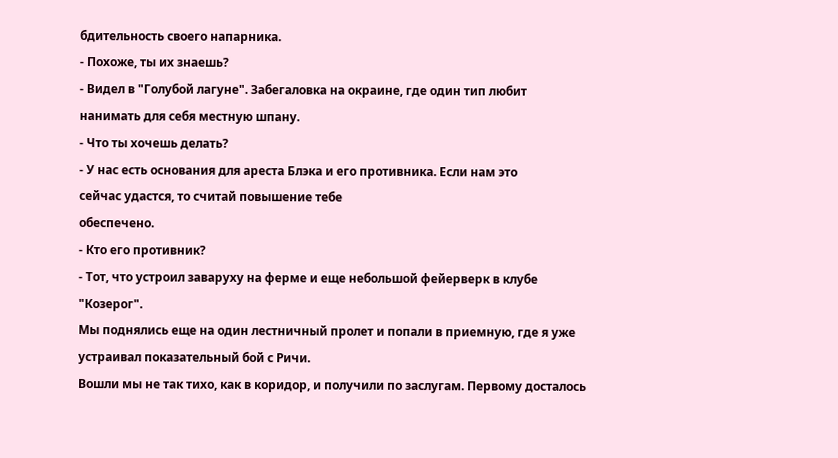бдительность своего напарника.
- Похоже, ты их знаешь?
- Видел в "Голубой лагуне". Забегаловка на окраине, где один тип любит
нанимать для себя местную шпану.
- Что ты хочешь делать?
- У нас есть основания для ареста Блэка и его противника. Если нам это
сейчас удастся, то считай повышение тебе
обеспечено.
- Кто его противник?
- Тот, что устроил заваруху на ферме и еще небольшой фейерверк в клубе
"Козерог".
Мы поднялись еще на один лестничный пролет и попали в приемную, где я уже
устраивал показательный бой с Ричи.
Вошли мы не так тихо, как в коридор, и получили по заслугам. Первому досталось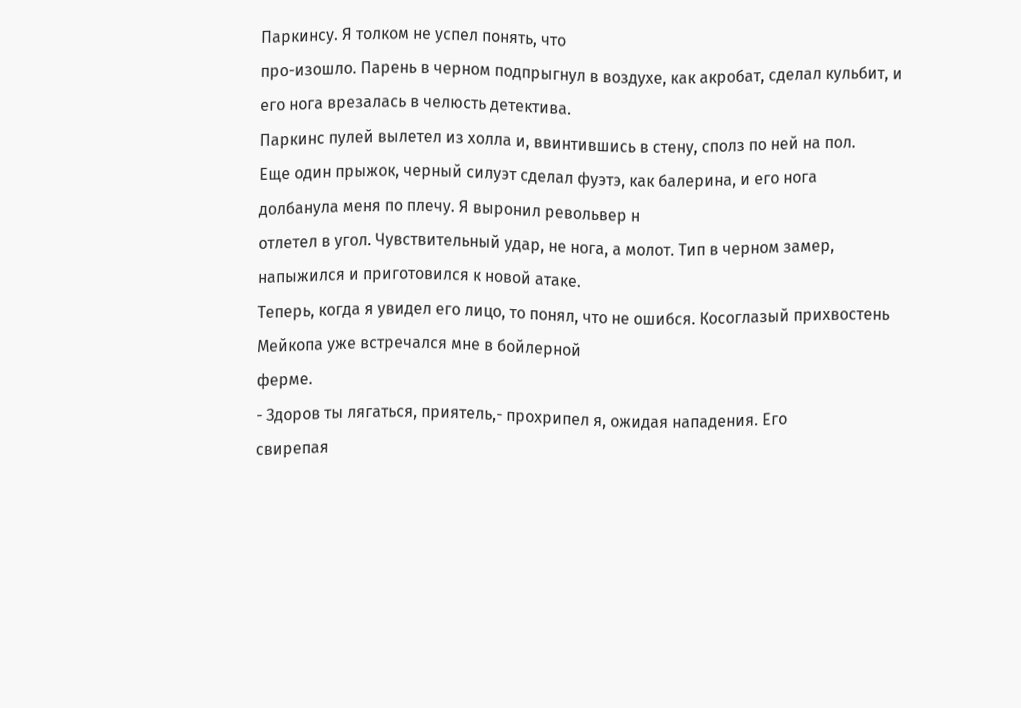Паркинсу. Я толком не успел понять, что
про-изошло. Парень в черном подпрыгнул в воздухе, как акробат, сделал кульбит, и
его нога врезалась в челюсть детектива.
Паркинс пулей вылетел из холла и, ввинтившись в стенy, сполз по ней на пол.
Еще один прыжок, черный силуэт сделал фуэтэ, как балерина, и его нога
долбанула меня по плечу. Я выронил револьвер н
отлетел в угол. Чувствительный удар, не нога, а молот. Тип в черном замер,
напыжился и приготовился к новой атаке.
Теперь, когда я увидел его лицо, то понял, что не ошибся. Косоглазый прихвостень
Мейкопа уже встречался мне в бойлерной
ферме.
- Здоров ты лягаться, приятель,- прохрипел я, ожидая нападения. Его
свирепая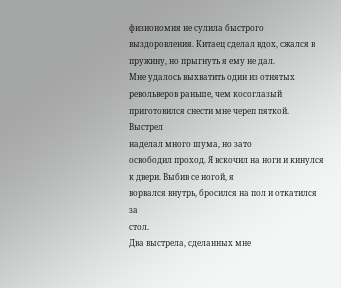физиономия не сулила быстрого
выздоровления. Китаец сделал вдох, сжался в пружину, но прыгнуть я ему не дал.
Мне удалось выхватить один из отнятых
револьверов раньше, чем косоглазый приготовился снести мне череп пяткой. Выстрел
наделал много шума, но зато
освободил проход. Я вскочил на ноги и кинулся к двери. Выбив се ногой, я
ворвался внутрь, бросился на пол и откатился за
стол.
Два выстрела, сделанных мне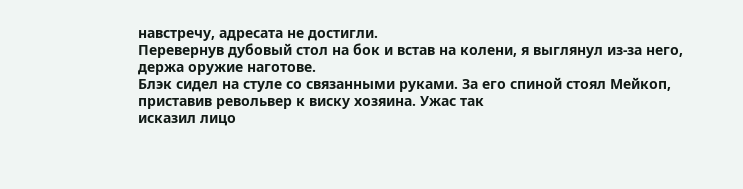навстречу, адресата не достигли.
Перевернув дубовый стол на бок и встав на колени, я выглянул из-за него,
держа оружие наготове.
Блэк сидел на стуле со связанными руками. За его спиной стоял Мейкоп,
приставив револьвер к виску хозяина. Ужас так
исказил лицо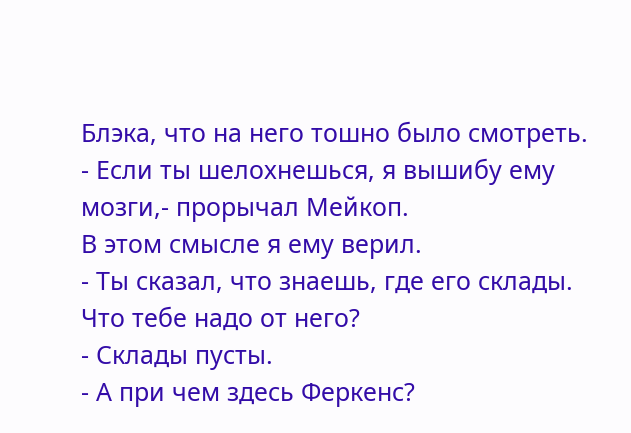Блэка, что на него тошно было смотреть.
- Если ты шелохнешься, я вышибу ему мозги,- прорычал Мейкоп.
В этом смысле я ему верил.
- Ты сказал, что знаешь, где его склады. Что тебе надо от него?
- Склады пусты.
- А при чем здесь Феркенс?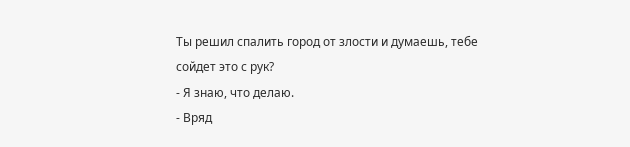Ты решил спалить город от злости и думаешь, тебе
сойдет это с рук?
- Я знаю, что делаю.
- Вряд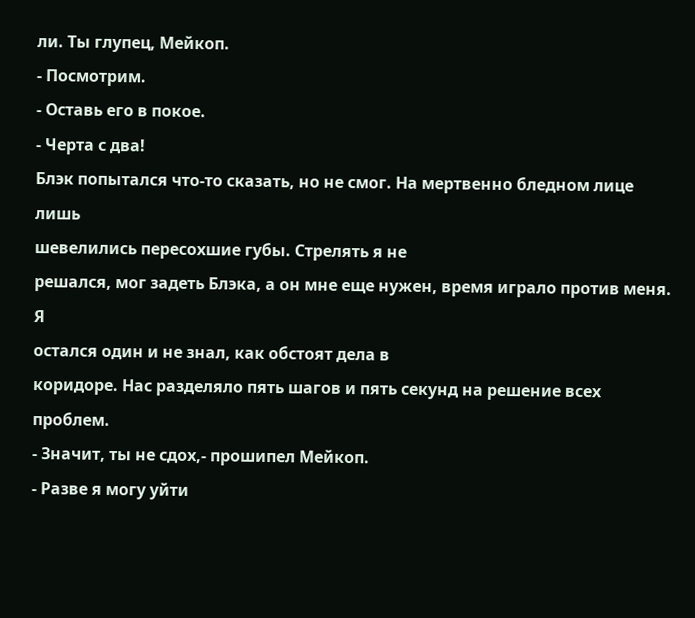ли. Ты глупец, Мейкоп.
- Посмотрим.
- Оставь его в покое.
- Черта с два!
Блэк попытался что-то сказать, но не смог. На мертвенно бледном лице лишь
шевелились пересохшие губы. Стрелять я не
решался, мог задеть Блэка, а он мне еще нужен, время играло против меня. Я
остался один и не знал, как обстоят дела в
коридоре. Нас разделяло пять шагов и пять секунд на решение всех проблем.
- Значит, ты не сдох,- прошипел Мейкоп.
- Разве я могу уйти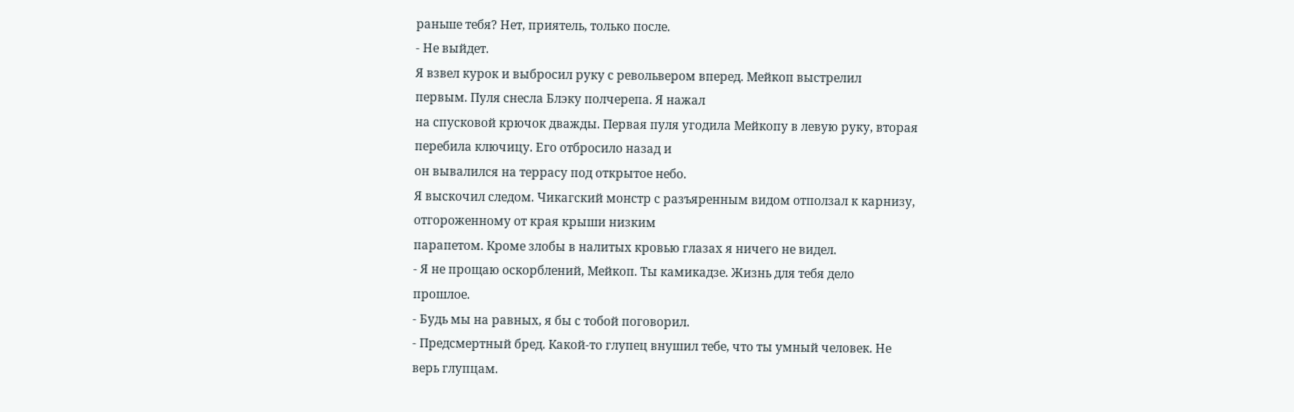раньше тебя? Нет, приятель, только после.
- Не выйдет.
Я взвел курок и выбросил руку с револьвером вперед. Мейкоп выстрелил
первым. Пуля снесла Блэку полчерепа. Я нажал
на спусковой крючок дважды. Первая пуля угодила Мейкопу в левую руку, вторая
перебила ключицу. Его отбросило назад и
он вывалился на террасу под открытое небо.
Я выскочил следом. Чикагский монстр с разъяренным видом отползал к карнизу,
отгороженному от края крыши низким
парапетом. Кроме злобы в налитых кровью глазах я ничего не видел.
- Я не прощаю оскорблений, Мейкоп. Ты камикадзе. Жизнь для тебя дело
прошлое.
- Будь мы на равных, я бы с тобой поговорил.
- Предсмертный бред. Какой-то глупец внушил тебе, что ты умный человек. Не
верь глупцам.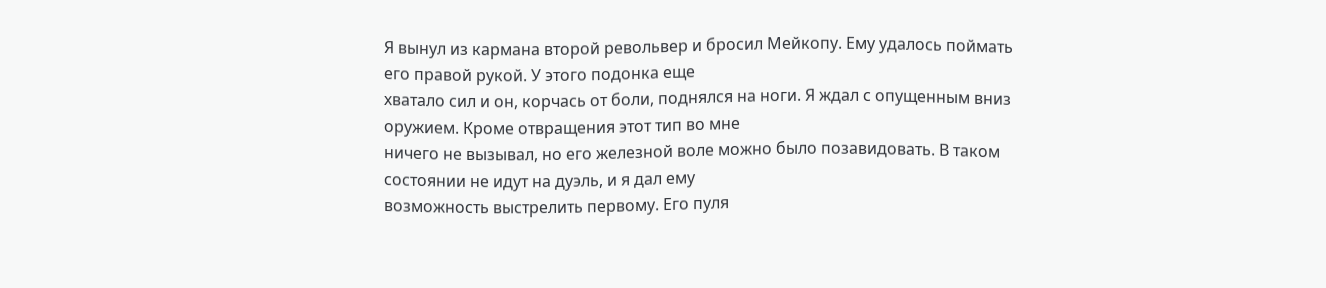Я вынул из кармана второй револьвер и бросил Мейкопу. Ему удалось поймать
его правой рукой. У этого подонка еще
хватало сил и он, корчась от боли, поднялся на ноги. Я ждал с опущенным вниз
оружием. Кроме отвращения этот тип во мне
ничего не вызывал, но его железной воле можно было позавидовать. В таком
состоянии не идут на дуэль, и я дал ему
возможность выстрелить первому. Его пуля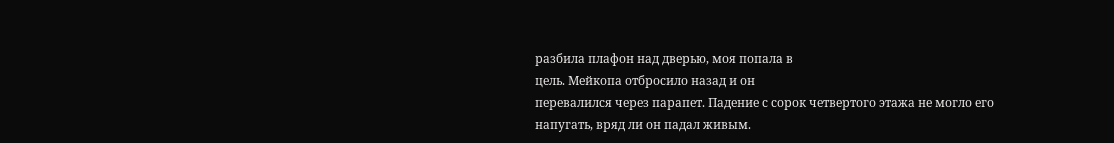разбила плафон над дверью, моя попала в
цель. Мейкопа отбросило назад и он
перевалился через парапет. Падение с сорок четвертого этажа не могло его
напугать, вряд ли он падал живым.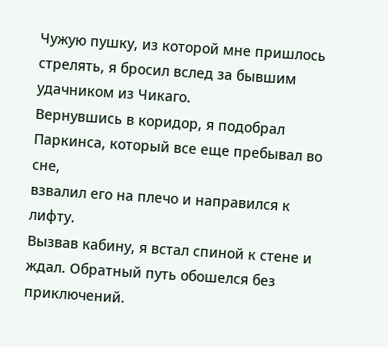Чужую пушку, из которой мне пришлось стрелять, я бросил вслед за бывшим
удачником из Чикаго.
Вернувшись в коридор, я подобрал Паркинса, который все еще пребывал во сне,
взвалил его на плечо и направился к
лифту.
Вызвав кабину, я встал спиной к стене и ждал. Обратный путь обошелся без
приключений.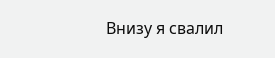Внизу я свалил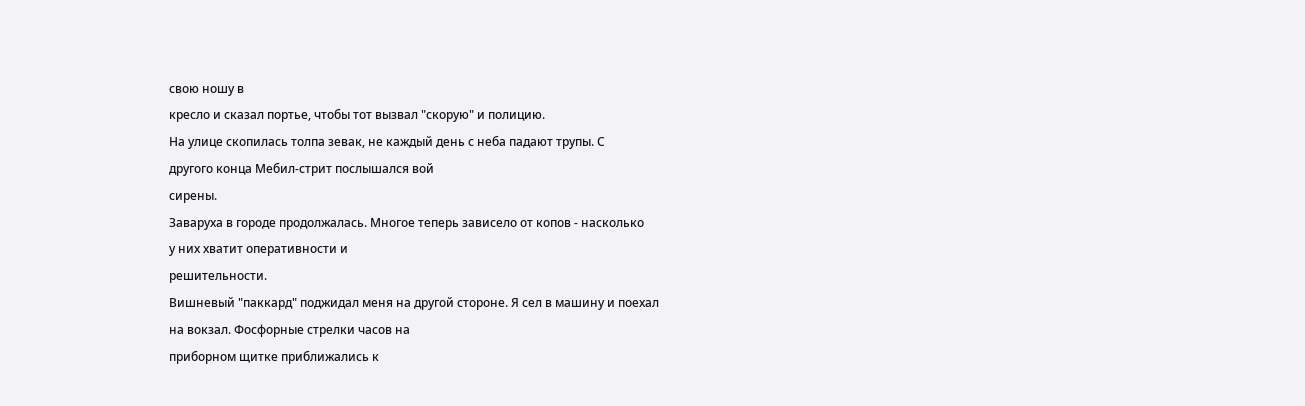свою ношу в
кресло и сказал портье, чтобы тот вызвал "скорую" и полицию.
На улице скопилась толпа зевак, не каждый день с неба падают трупы. С
другого конца Мебил-стрит послышался вой
сирены.
Заваруха в городе продолжалась. Многое теперь зависело от копов - насколько
у них хватит оперативности и
решительности.
Вишневый "паккард" поджидал меня на другой стороне. Я сел в машину и поехал
на вокзал. Фосфорные стрелки часов на
приборном щитке приближались к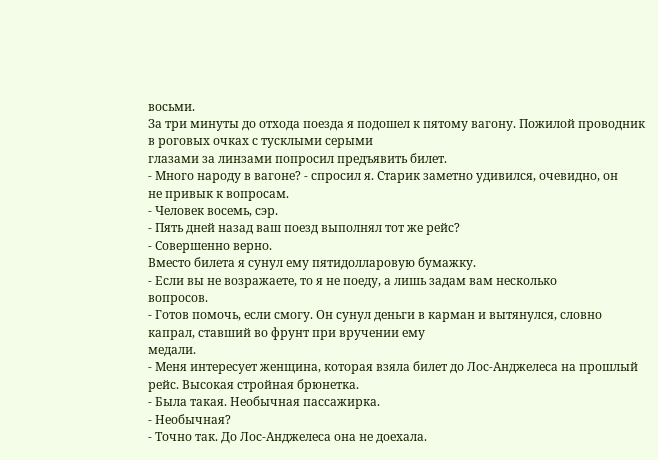восьми.
За три минуты до отхода поезда я подошел к пятому вагону. Пожилой проводник
в роговых очках с тусклыми серыми
глазами за линзами попросил предъявить билет.
- Много народу в вагоне? - спросил я. Старик заметно удивился, очевидно, он
не привык к вопросам.
- Человек восемь, сэр.
- Пять дней назад ваш поезд выполнял тот же рейс?
- Совершенно верно.
Вместо билета я сунул ему пятидолларовую бумажку.
- Если вы не возражаете, то я не поеду, а лишь задам вам несколько
вопросов.
- Готов помочь, если смогу. Он сунул деньги в карман и вытянулся, словно
капрал, ставший во фрунт при вручении ему
медали.
- Меня интересует женщина, которая взяла билет до Лос-Анджелеса на прошлый
рейс. Высокая стройная брюнетка.
- Была такая. Необычная пассажирка.
- Необычная?
- Точно так. До Лос-Анджелеса она не доехала.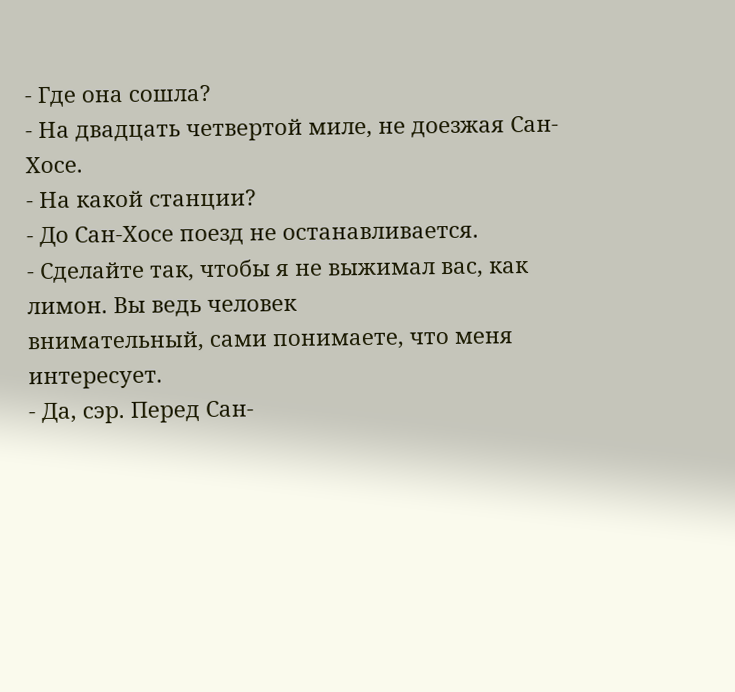- Где она сошла?
- На двадцать четвертой миле, не доезжая Сан-Хосе.
- На какой станции?
- До Сан-Хосе поезд не останавливается.
- Сделайте так, чтобы я не выжимал вас, как лимон. Вы ведь человек
внимательный, сами понимаете, что меня интересует.
- Да, сэр. Перед Сан-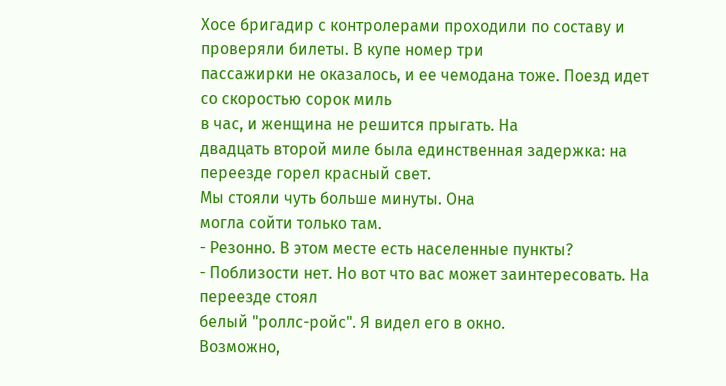Хосе бригадир с контролерами проходили по составу и
проверяли билеты. В купе номер три
пассажирки не оказалось, и ее чемодана тоже. Поезд идет со скоростью сорок миль
в час, и женщина не решится прыгать. На
двадцать второй миле была единственная задержка: на переезде горел красный свет.
Мы стояли чуть больше минуты. Она
могла сойти только там.
- Резонно. В этом месте есть населенные пункты?
- Поблизости нет. Но вот что вас может заинтересовать. На переезде стоял
белый "роллс-ройс". Я видел его в окно.
Возможно,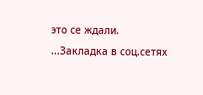это се ждали.
...Закладка в соц.сетях